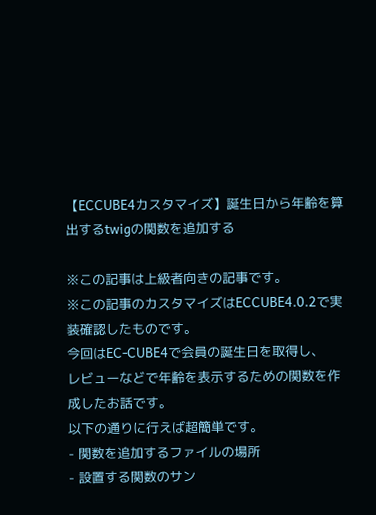【ECCUBE4カスタマイズ】誕生日から年齢を算出するtwigの関数を追加する

※この記事は上級者向きの記事です。
※この記事のカスタマイズはECCUBE4.0.2で実装確認したものです。
今回はEC-CUBE4で会員の誕生日を取得し、
レビューなどで年齢を表示するための関数を作成したお話です。
以下の通りに行えば超簡単です。
- 関数を追加するファイルの場所
- 設置する関数のサン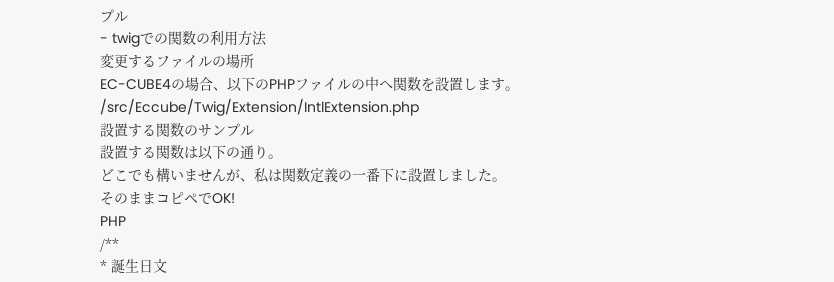プル
- twigでの関数の利用方法
変更するファイルの場所
EC-CUBE4の場合、以下のPHPファイルの中へ関数を設置します。
/src/Eccube/Twig/Extension/IntlExtension.php
設置する関数のサンプル
設置する関数は以下の通り。
どこでも構いませんが、私は関数定義の一番下に設置しました。
そのままコピペでOK!
PHP
/**
* 誕生日文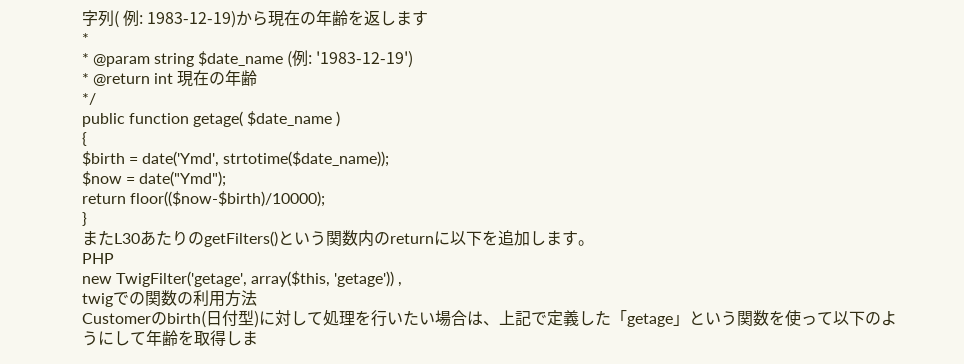字列( 例: 1983-12-19)から現在の年齢を返します
*
* @param string $date_name (例: '1983-12-19')
* @return int 現在の年齢
*/
public function getage( $date_name )
{
$birth = date('Ymd', strtotime($date_name));
$now = date("Ymd");
return floor(($now-$birth)/10000);
}
またL30あたりのgetFilters()という関数内のreturnに以下を追加します。
PHP
new TwigFilter('getage', array($this, 'getage')) ,
twigでの関数の利用方法
Customerのbirth(日付型)に対して処理を行いたい場合は、上記で定義した「getage」という関数を使って以下のようにして年齢を取得しま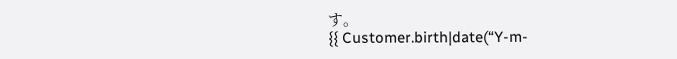す。
{{ Customer.birth|date(“Y-m-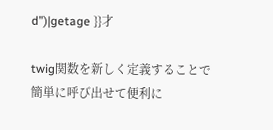d”)|getage }}才

twig関数を新しく定義することで
簡単に呼び出せて便利に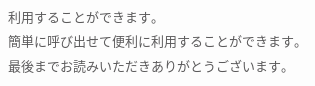利用することができます。
簡単に呼び出せて便利に利用することができます。
最後までお読みいただきありがとうございます。